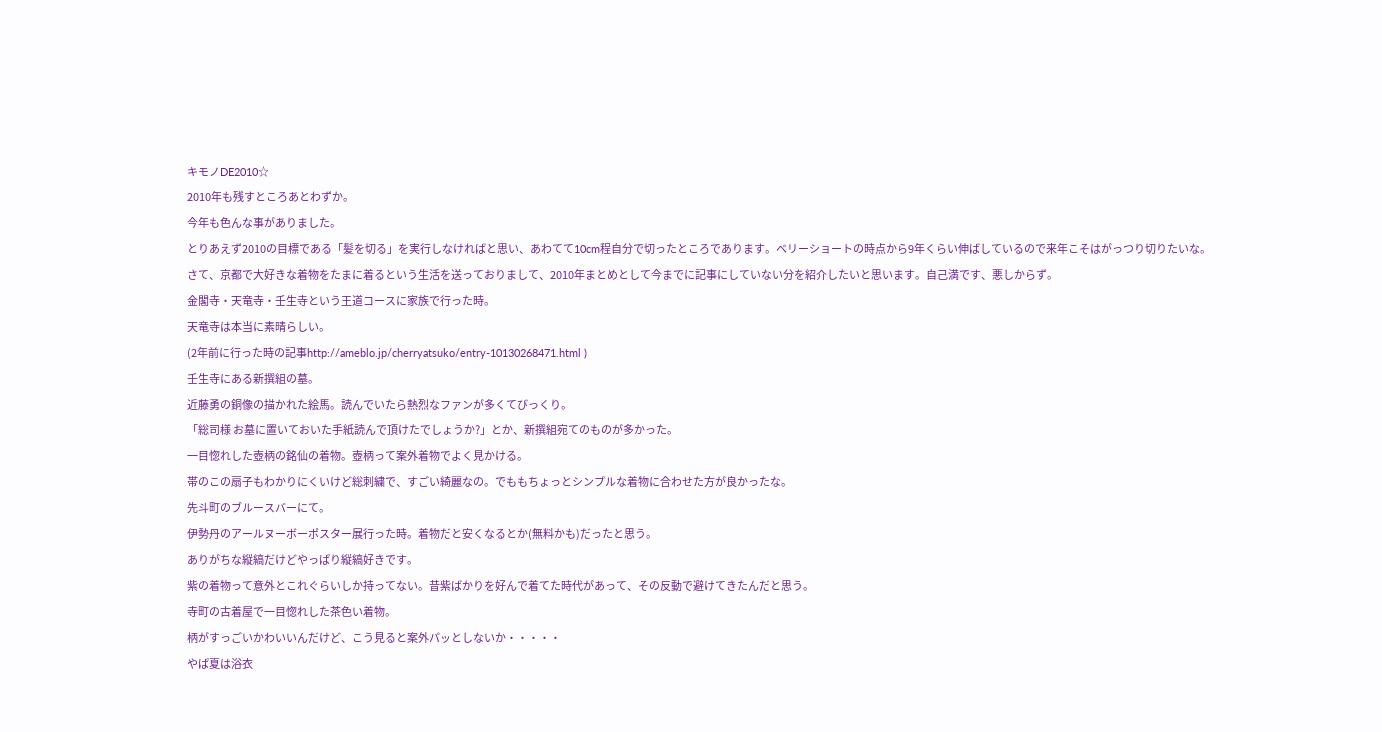キモノDE2010☆
2010年も残すところあとわずか。
今年も色んな事がありました。
とりあえず2010の目標である「髪を切る」を実行しなければと思い、あわてて10cm程自分で切ったところであります。ベリーショートの時点から9年くらい伸ばしているので来年こそはがっつり切りたいな。
さて、京都で大好きな着物をたまに着るという生活を送っておりまして、2010年まとめとして今までに記事にしていない分を紹介したいと思います。自己満です、悪しからず。
金閣寺・天竜寺・壬生寺という王道コースに家族で行った時。
天竜寺は本当に素晴らしい。
(2年前に行った時の記事http://ameblo.jp/cherryatsuko/entry-10130268471.html )
壬生寺にある新撰組の墓。
近藤勇の銅像の描かれた絵馬。読んでいたら熱烈なファンが多くてびっくり。
「総司様 お墓に置いておいた手紙読んで頂けたでしょうか?」とか、新撰組宛てのものが多かった。
一目惚れした壺柄の銘仙の着物。壺柄って案外着物でよく見かける。
帯のこの扇子もわかりにくいけど総刺繍で、すごい綺麗なの。でももちょっとシンプルな着物に合わせた方が良かったな。
先斗町のブルースバーにて。
伊勢丹のアールヌーボーポスター展行った時。着物だと安くなるとか(無料かも)だったと思う。
ありがちな縦縞だけどやっぱり縦縞好きです。
紫の着物って意外とこれぐらいしか持ってない。昔紫ばかりを好んで着てた時代があって、その反動で避けてきたんだと思う。
寺町の古着屋で一目惚れした茶色い着物。
柄がすっごいかわいいんだけど、こう見ると案外パッとしないか・・・・・
やぱ夏は浴衣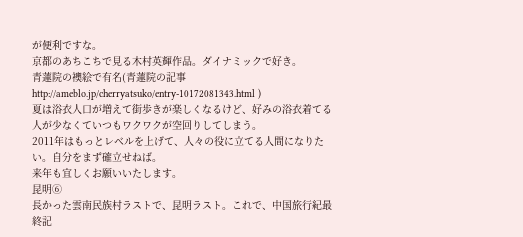が便利ですな。
京都のあちこちで見る木村英輝作品。ダイナミックで好き。
青蓮院の襖絵で有名(青蓮院の記事http://ameblo.jp/cherryatsuko/entry-10172081343.html )
夏は浴衣人口が増えて街歩きが楽しくなるけど、好みの浴衣着てる人が少なくていつもワクワクが空回りしてしまう。
2011年はもっとレベルを上げて、人々の役に立てる人間になりたい。自分をまず確立せねば。
来年も宜しくお願いいたします。
昆明⑥
長かった雲南民族村ラストで、昆明ラスト。これで、中国旅行紀最終記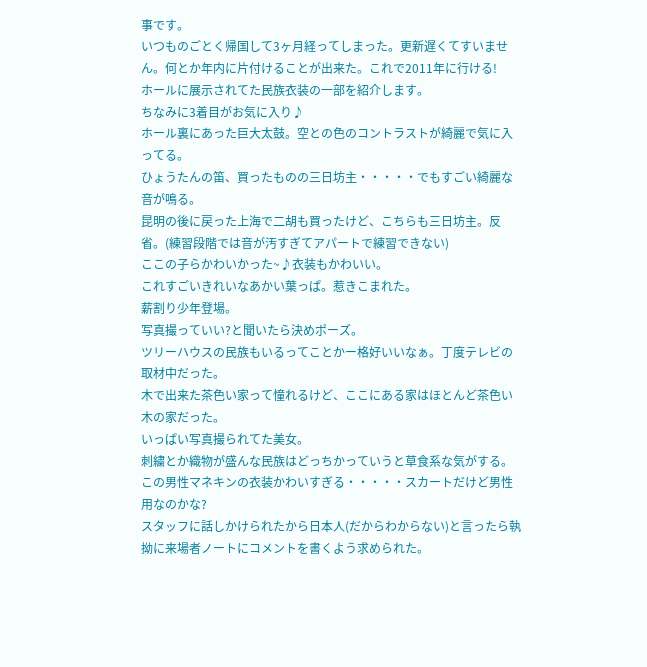事です。
いつものごとく帰国して3ヶ月経ってしまった。更新遅くてすいません。何とか年内に片付けることが出来た。これで2011年に行ける!
ホールに展示されてた民族衣装の一部を紹介します。
ちなみに3着目がお気に入り♪
ホール裏にあった巨大太鼓。空との色のコントラストが綺麗で気に入ってる。
ひょうたんの笛、買ったものの三日坊主・・・・・でもすごい綺麗な音が鳴る。
昆明の後に戻った上海で二胡も買ったけど、こちらも三日坊主。反省。(練習段階では音が汚すぎてアパートで練習できない)
ここの子らかわいかった~♪衣装もかわいい。
これすごいきれいなあかい葉っぱ。惹きこまれた。
薪割り少年登場。
写真撮っていい?と聞いたら決めポーズ。
ツリーハウスの民族もいるってことかー格好いいなぁ。丁度テレビの取材中だった。
木で出来た茶色い家って憧れるけど、ここにある家はほとんど茶色い木の家だった。
いっぱい写真撮られてた美女。
刺繍とか織物が盛んな民族はどっちかっていうと草食系な気がする。
この男性マネキンの衣装かわいすぎる・・・・・スカートだけど男性用なのかな?
スタッフに話しかけられたから日本人(だからわからない)と言ったら執拗に来場者ノートにコメントを書くよう求められた。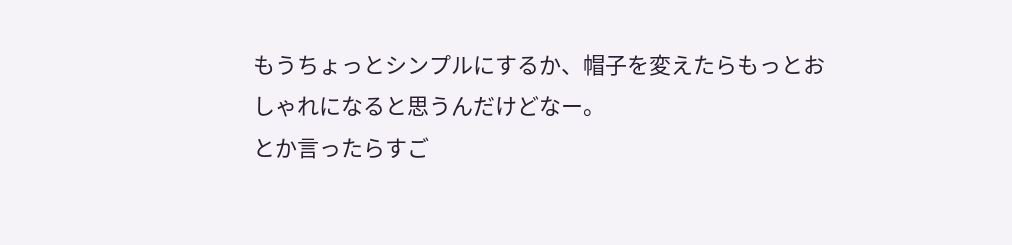もうちょっとシンプルにするか、帽子を変えたらもっとおしゃれになると思うんだけどなー。
とか言ったらすご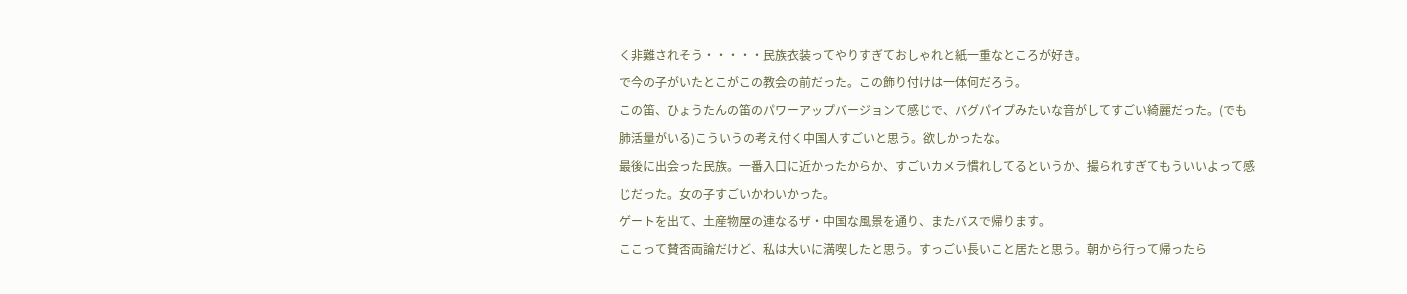く非難されそう・・・・・民族衣装ってやりすぎておしゃれと紙一重なところが好き。
で今の子がいたとこがこの教会の前だった。この飾り付けは一体何だろう。
この笛、ひょうたんの笛のパワーアップバージョンて感じで、バグパイプみたいな音がしてすごい綺麗だった。(でも肺活量がいる)こういうの考え付く中国人すごいと思う。欲しかったな。
最後に出会った民族。一番入口に近かったからか、すごいカメラ慣れしてるというか、撮られすぎてもういいよって感じだった。女の子すごいかわいかった。
ゲートを出て、土産物屋の連なるザ・中国な風景を通り、またバスで帰ります。
ここって賛否両論だけど、私は大いに満喫したと思う。すっごい長いこと居たと思う。朝から行って帰ったら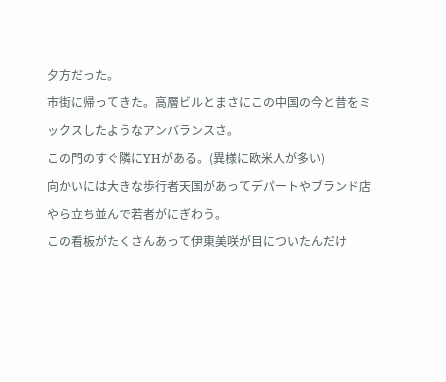夕方だった。
市街に帰ってきた。高層ビルとまさにこの中国の今と昔をミックスしたようなアンバランスさ。
この門のすぐ隣にYHがある。(異様に欧米人が多い)
向かいには大きな歩行者天国があってデパートやブランド店やら立ち並んで若者がにぎわう。
この看板がたくさんあって伊東美咲が目についたんだけ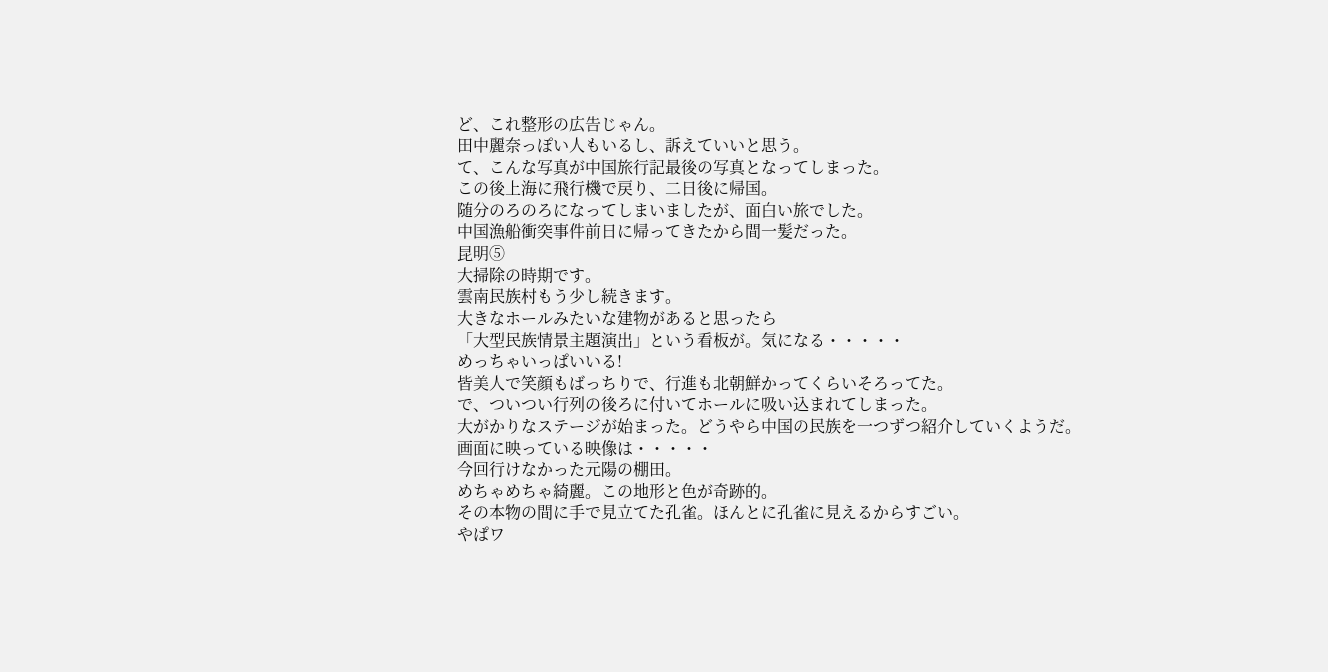ど、これ整形の広告じゃん。
田中麗奈っぽい人もいるし、訴えていいと思う。
て、こんな写真が中国旅行記最後の写真となってしまった。
この後上海に飛行機で戻り、二日後に帰国。
随分のろのろになってしまいましたが、面白い旅でした。
中国漁船衝突事件前日に帰ってきたから間一髪だった。
昆明⑤
大掃除の時期です。
雲南民族村もう少し続きます。
大きなホールみたいな建物があると思ったら
「大型民族情景主題演出」という看板が。気になる・・・・・
めっちゃいっぱいいる!
皆美人で笑顔もばっちりで、行進も北朝鮮かってくらいそろってた。
で、ついつい行列の後ろに付いてホールに吸い込まれてしまった。
大がかりなステージが始まった。どうやら中国の民族を一つずつ紹介していくようだ。
画面に映っている映像は・・・・・
今回行けなかった元陽の棚田。
めちゃめちゃ綺麗。この地形と色が奇跡的。
その本物の間に手で見立てた孔雀。ほんとに孔雀に見えるからすごい。
やぱワ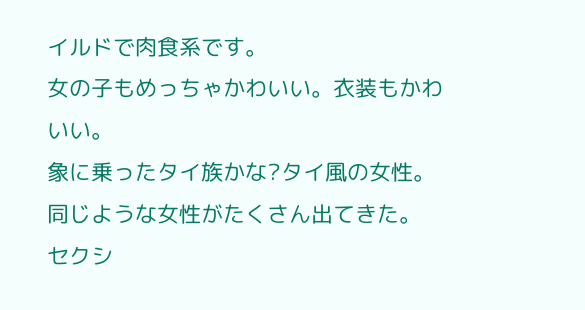イルドで肉食系です。
女の子もめっちゃかわいい。衣装もかわいい。
象に乗ったタイ族かな?タイ風の女性。
同じような女性がたくさん出てきた。
セクシ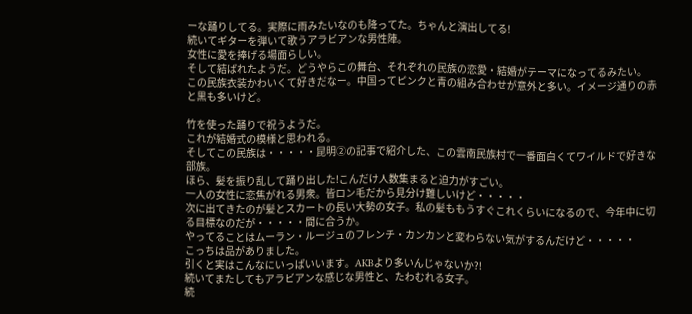ーな踊りしてる。実際に雨みたいなのも降ってた。ちゃんと演出してる!
続いてギターを弾いて歌うアラビアンな男性陣。
女性に愛を捧げる場面らしい。
そして結ばれたようだ。どうやらこの舞台、それぞれの民族の恋愛・結婚がテーマになってるみたい。
この民族衣装かわいくて好きだなー。中国ってピンクと青の組み合わせが意外と多い。イメージ通りの赤と黒も多いけど。

竹を使った踊りで祝うようだ。
これが結婚式の模様と思われる。
そしてこの民族は・・・・・昆明②の記事で紹介した、この雲南民族村で一番面白くてワイルドで好きな部族。
ほら、髪を振り乱して踊り出した!こんだけ人数集まると迫力がすごい。
一人の女性に恋焦がれる男衆。皆ロン毛だから見分け難しいけど・・・・・
次に出てきたのが髪とスカートの長い大勢の女子。私の髪ももうすぐこれくらいになるので、今年中に切る目標なのだが・・・・・間に合うか。
やってることはムーラン・ルージュのフレンチ・カンカンと変わらない気がするんだけど・・・・・
こっちは品がありました。
引くと実はこんなにいっぱいいます。AKBより多いんじゃないか?!
続いてまたしてもアラビアンな感じな男性と、たわむれる女子。
続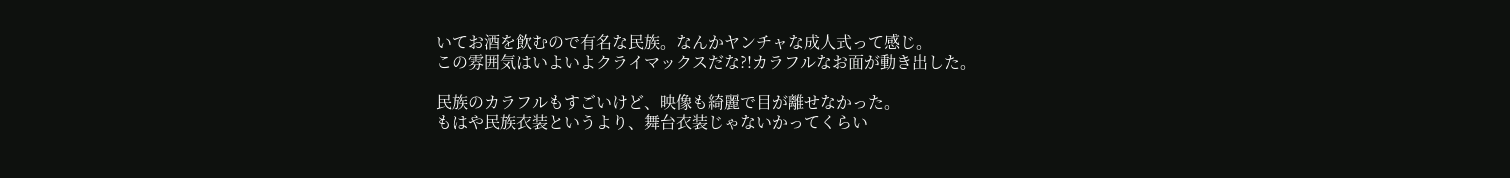いてお酒を飲むので有名な民族。なんかヤンチャな成人式って感じ。
この雰囲気はいよいよクライマックスだな?!カラフルなお面が動き出した。

民族のカラフルもすごいけど、映像も綺麗で目が離せなかった。
もはや民族衣装というより、舞台衣装じゃないかってくらい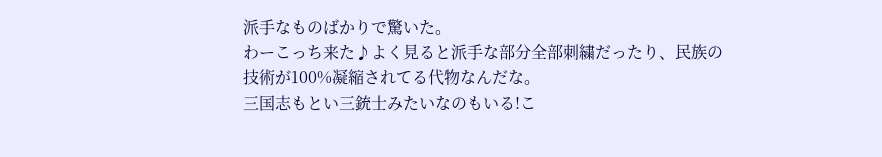派手なものばかりで驚いた。
わーこっち来た♪よく見ると派手な部分全部刺繍だったり、民族の技術が100%凝縮されてる代物なんだな。
三国志もとい三銃士みたいなのもいる!こ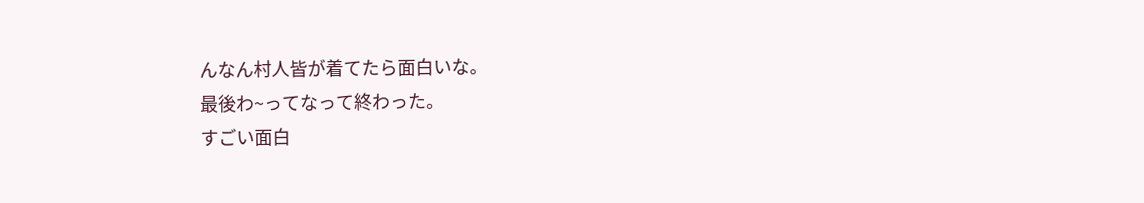んなん村人皆が着てたら面白いな。
最後わ~ってなって終わった。
すごい面白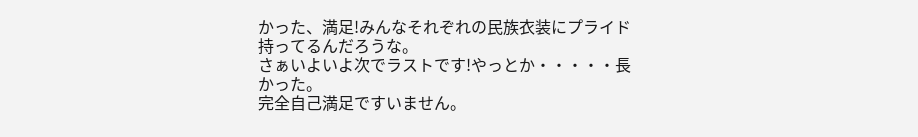かった、満足!みんなそれぞれの民族衣装にプライド持ってるんだろうな。
さぁいよいよ次でラストです!やっとか・・・・・長かった。
完全自己満足ですいません。